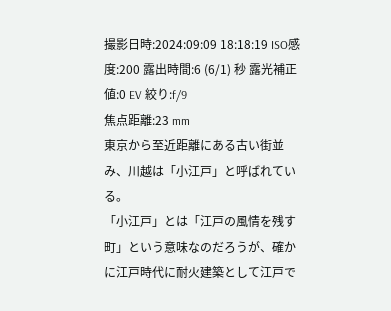撮影日時:2024:09:09 18:18:19 ISO感度:200 露出時間:6 (6/1) 秒 露光補正値:0 EV 絞り:f/9
焦点距離:23 mm
東京から至近距離にある古い街並み、川越は「小江戸」と呼ばれている。
「小江戸」とは「江戸の風情を残す町」という意味なのだろうが、確かに江戸時代に耐火建築として江戸で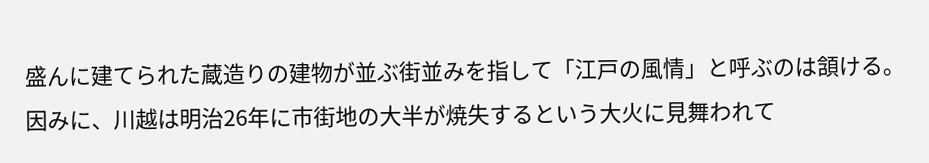盛んに建てられた蔵造りの建物が並ぶ街並みを指して「江戸の風情」と呼ぶのは頷ける。
因みに、川越は明治26年に市街地の大半が焼失するという大火に見舞われて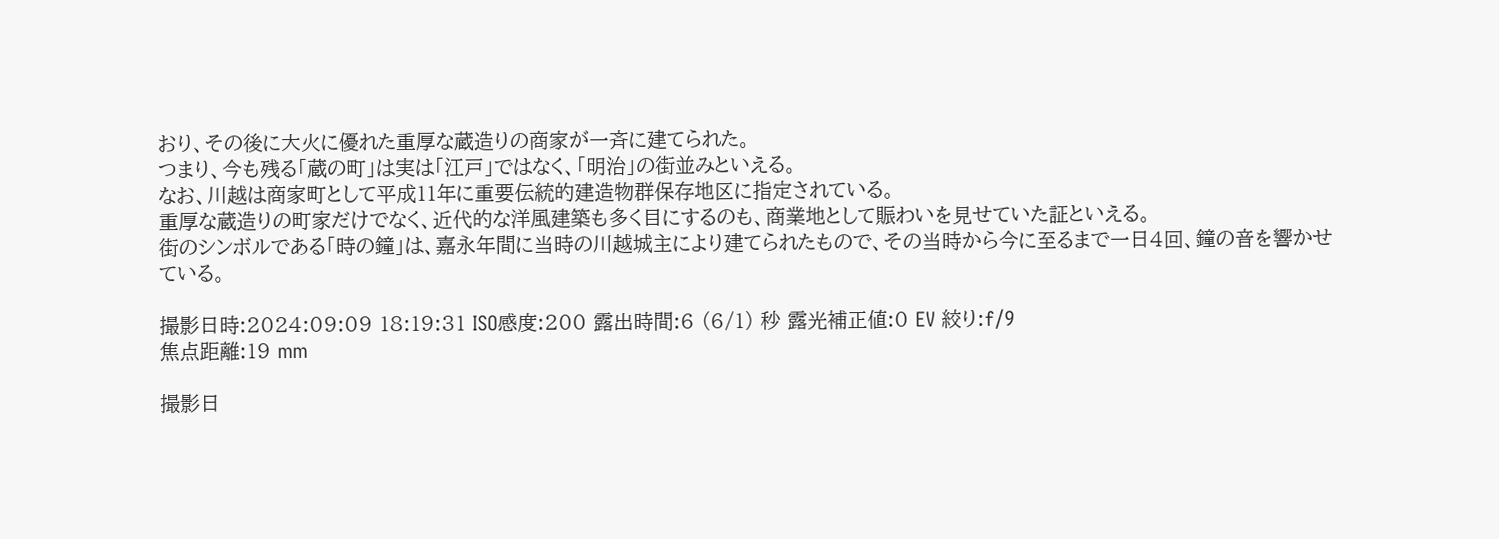おり、その後に大火に優れた重厚な蔵造りの商家が一斉に建てられた。
つまり、今も残る「蔵の町」は実は「江戸」ではなく、「明治」の街並みといえる。
なお、川越は商家町として平成11年に重要伝統的建造物群保存地区に指定されている。
重厚な蔵造りの町家だけでなく、近代的な洋風建築も多く目にするのも、商業地として賑わいを見せていた証といえる。
街のシンボルである「時の鐘」は、嘉永年間に当時の川越城主により建てられたもので、その当時から今に至るまで一日4回、鐘の音を響かせている。

撮影日時:2024:09:09 18:19:31 ISO感度:200 露出時間:6 (6/1) 秒 露光補正値:0 EV 絞り:f/9
焦点距離:19 mm

撮影日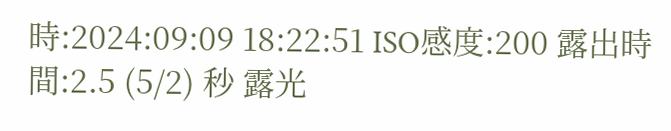時:2024:09:09 18:22:51 ISO感度:200 露出時間:2.5 (5/2) 秒 露光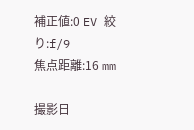補正値:0 EV 絞り:f/9
焦点距離:16 mm

撮影日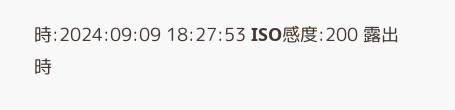時:2024:09:09 18:27:53 ISO感度:200 露出時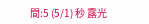間:5 (5/1) 秒 露光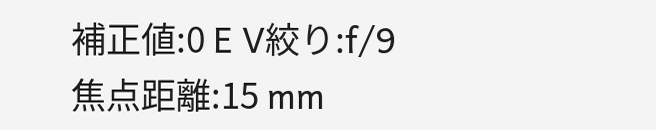補正値:0 E V絞り:f/9
焦点距離:15 mm